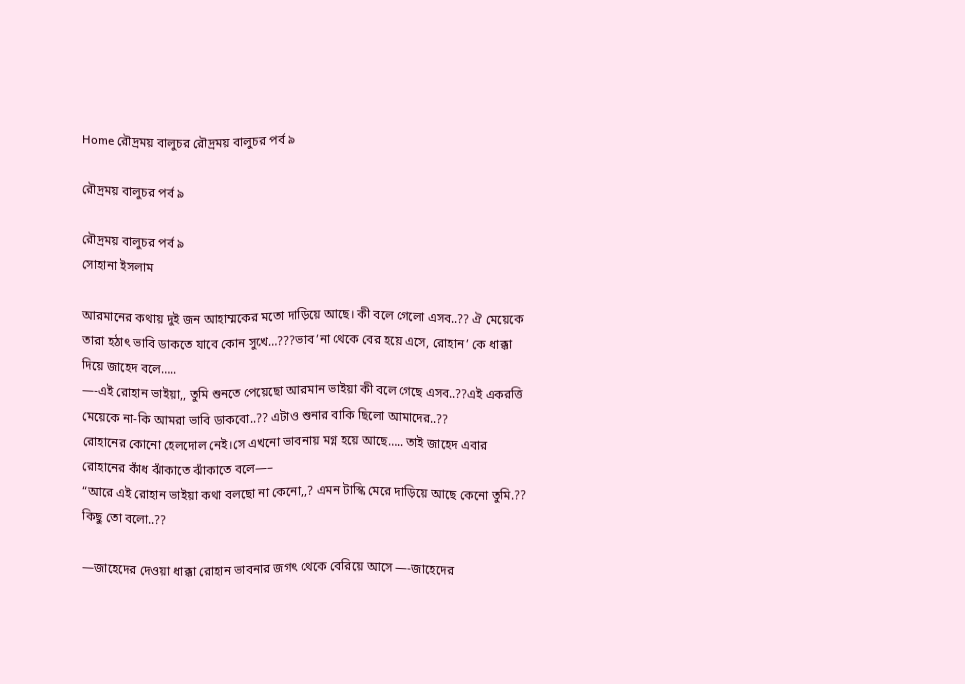Home রৌদ্রময় বালুচর রৌদ্রময় বালুচর পর্ব ৯

রৌদ্রময় বালুচর পর্ব ৯

রৌদ্রময় বালুচর পর্ব ৯
সোহানা ইসলাম

আরমানের কথায় দুই জন আহাম্মকের মতো দাড়িয়ে আছে। কী বলে গেলো এসব..?? ঐ মেয়েকে তারা হঠাৎ ভাবি ডাকতে যাবে কোন সুখে…???ভাব’না থেকে বের হয়ে এসে, রোহান’ কে ধাক্কা দিয়ে জাহেদ বলে…..
—-এই রোহান ভাইয়া,, তুমি শুনতে পেয়েছো আরমান ভাইয়া কী বলে গেছে এসব..??এই একরত্তি মেয়েকে না-কি আমরা ভাবি ডাকবো..?? এটাও শুনার বাকি ছিলো আমাদের..??
রোহানের কোনো হেলদোল নেই।সে এখনো ভাবনায় মগ্ন হয়ে আছে….. তাই জাহেদ এবার রোহানের কাঁধ ঝাঁকাতে ঝাঁকাতে বলে—–
“আরে এই রোহান ভাইয়া কথা বলছো না কেনো,,? এমন টাস্কি মেরে দাড়িয়ে আছে কেনো তুমি.?? কিছু তো বলো..??

—জাহেদের দেওয়া ধাক্কা রোহান ভাবনার জগৎ থেকে বেরিয়ে আসে —-জাহেদের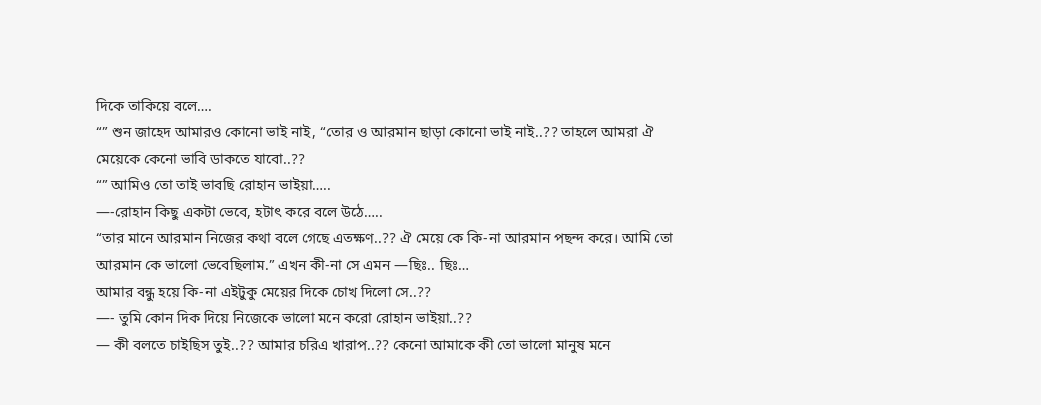দিকে তাকিয়ে বলে….
“” শুন জাহেদ আমারও কোনো ভাই নাই, “তোর ও আরমান ছাড়া কোনো ভাই নাই..?? তাহলে আমরা ঐ মেয়েকে কেনো ভাবি ডাকতে যাবো..??
“” আমিও তো তাই ভাবছি রোহান ভাইয়া…..
—-রোহান কিছু একটা ভেবে, হটাৎ করে বলে উঠে…..
“তার মানে আরমান নিজের কথা বলে গেছে এতক্ষণ..?? ঐ মেয়ে কে কি-না আরমান পছন্দ করে। আমি তো আরমান কে ভালো ভেবেছিলাম.” এখন কী-না সে এমন —ছিঃ.. ছিঃ…
আমার বন্ধু হয়ে কি-না এইটুকু মেয়ের দিকে চোখ দিলো সে..??
—- তুমি কোন দিক দিয়ে নিজেকে ভালো মনে করো রোহান ভাইয়া..??
— কী বলতে চাইছিস তুই..?? আমার চরিএ খারাপ..?? কেনো আমাকে কী তো ভালো মানুষ মনে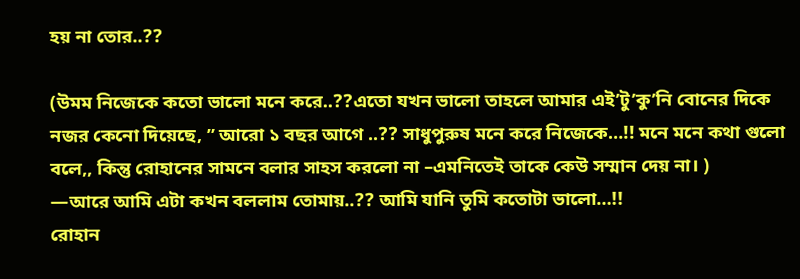হয় না তোর..??

(উমম নিজেকে কতো ভালো মনে করে..??এতো যখন ভালো তাহলে আমার এই’টু’কু’নি বোনের দিকে নজর কেনো দিয়েছে, ” আরো ১ বছর আগে ..?? সাধুপুরুষ মনে করে নিজেকে…!! মনে মনে কথা গুলো বলে,, কিন্তু রোহানের সামনে বলার সাহস করলো না –এমনিতেই তাকে কেউ সম্মান দেয় না। )
—আরে আমি এটা কখন বললাম তোমায়..?? আমি যানি তুমি কতোটা ভালো…!!
রোহান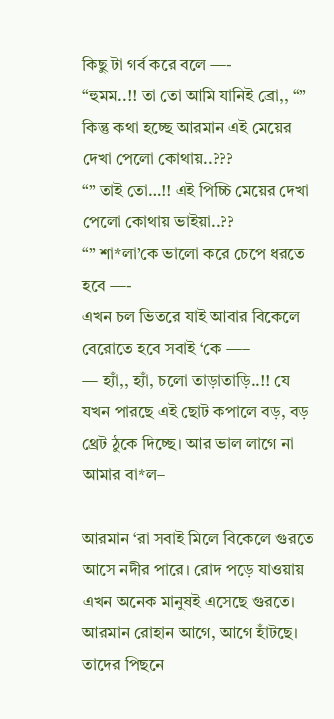কিছু টা গর্ব করে বলে —-
“হুমম..!! তা তো আমি যানিই ব্রো,, “” কিন্তু কথা হচ্ছে আরমান এই মেয়ের দেখা পেলো কোথায়..???
“” তাই তো…!! এই পিচ্চি মেয়ের দেখা পেলো কোথায় ভাইয়া..??
“” শা*লা’কে ভালো করে চেপে ধরতে হবে —-
এখন চল ভিতরে যাই আবার বিকেলে বেরোতে হবে সবাই ‘কে —–
— হ্যাঁ,, হ্যাঁ, চলো তাড়াতাড়ি..!! যে যখন পারছে এই ছোট কপালে বড়, বড় থ্রেট ঠুকে দিচ্ছে। আর ভাল লাগে না আমার বা*ল–

আরমান ‘রা সবাই মিলে বিকেলে গুরতে আসে নদীর পারে। রোদ পড়ে যাওয়ায় এখন অনেক মানুষই এসেছে গুরতে। আরমান রোহান আগে, আগে হাঁটছে। তাদের পিছনে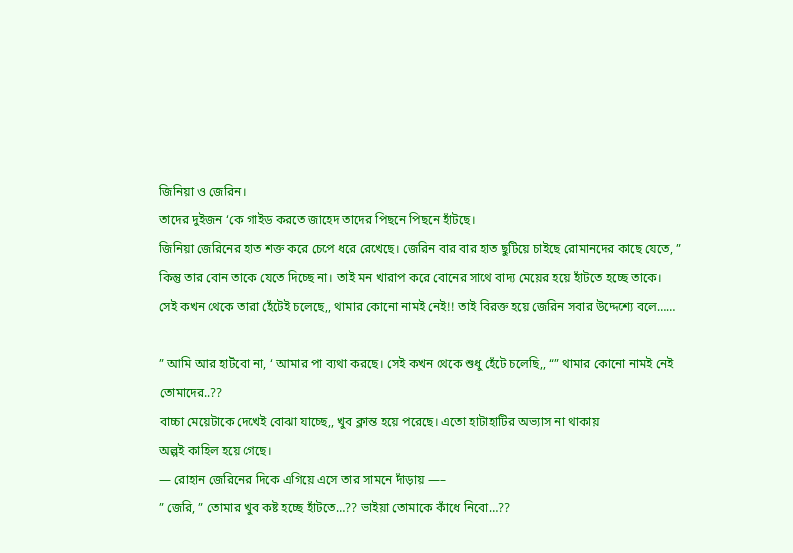জিনিয়া ও জেরিন।
তাদের দুইজন ‘কে গাইড করতে জাহেদ তাদের পিছনে পিছনে হাঁটছে।
জিনিয়া জেরিনের হাত শক্ত করে চেপে ধরে রেখেছে। জেরিন বার বার হাত ছুটিয়ে চাইছে রোমানদের কাছে যেতে, ” কিন্তু তার বোন তাকে যেতে দিচ্ছে না। তাই মন খারাপ করে বোনের সাথে বাদ্য মেয়ের হয়ে হাঁটতে হচ্ছে তাকে।
সেই কখন থেকে তারা হেঁটেই চলেছে,, থামার কোনো নামই নেই!! তাই বিরক্ত হয়ে জেরিন সবার উদ্দেশ্যে বলে……

” আমি আর হাটঁবো না, ‘ আমার পা ব্যথা করছে। সেই কখন থেকে শুধু হেঁটে চলেছি,, “” থামার কোনো নামই নেই তোমাদের..??
বাচ্চা মেয়েটাকে দেখেই বোঝা যাচ্ছে,, খুব ক্লান্ত হয়ে পরেছে। এতো হাটাহাটির অভ্যাস না থাকায়
অল্পই কাহিল হয়ে গেছে।
— রোহান জেরিনের দিকে এগিয়ে এসে তার সামনে দাঁড়ায় —–
” জেরি, ” তোমার খুব কষ্ট হচ্ছে হাঁটতে…?? ভাইয়া তোমাকে কাঁধে নিবো…??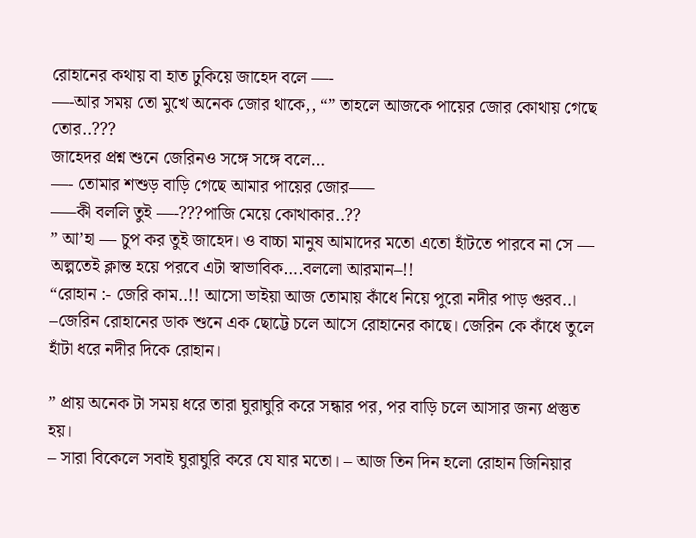রোহানের কথায় বা হাত ঢুকিয়ে জাহেদ বলে —-
—-আর সময় তো মুখে অনেক জোর থাকে,, “” তাহলে আজকে পায়ের জোর কোথায় গেছে তোর..???
জাহেদর প্রশ্ন শুনে জেরিনও সঙ্গে সঙ্গে বলে…
—- তোমার শশুড় বাড়ি গেছে আমার পায়ের জোর—–
—–কী বললি তুই —-???পাজি মেয়ে কোথাকার..??
” আ’হা — চুপ কর তুই জাহেদ। ও বাচ্চা মানুষ আমাদের মতো এতো হাঁটতে পারবে না সে — অল্পতেই ক্লান্ত হয়ে পরবে এটা স্বাভাবিক….বললো আরমান–!!
“রোহান :- জেরি কাম..!! আসো ভাইয়া আজ তোমায় কাঁধে নিয়ে পুরো নদীর পাড় গুরব..।
–জেরিন রোহানের ডাক শুনে এক ছোট্টে চলে আসে রোহানের কাছে। জেরিন কে কাঁধে তুলে হাঁটা ধরে নদীর দিকে রোহান।

” প্রায় অনেক টা সময় ধরে তারা ঘুরাঘুরি করে সন্ধার পর, পর বাড়ি চলে আসার জন্য প্রস্তুত হয়।
– সারা বিকেলে সবাই ঘুরাঘুরি করে যে যার মতো। – আজ তিন দিন হলো রোহান জিনিয়ার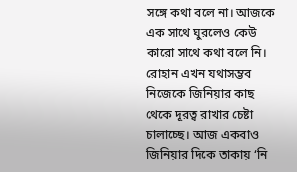সঙ্গে কথা বলে না। আজকে এক সাথে ঘুরলেও কেউ কারো সাথে কথা বলে নি। রোহান এখন যথাসম্ভব নিজেকে জিনিয়ার কাছ থেকে দূরত্ব রাখার চেষ্টা চালাচ্ছে। আজ একবাও জিনিয়ার দিকে তাকায় ‘নি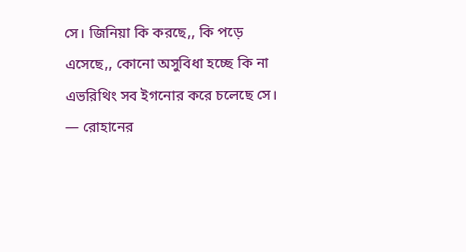সে। জিনিয়া কি করছে,, কি পড়ে এসেছে,, কোনো অসুবিধা হচ্ছে কি না এভরিথিং সব ইগনোর করে চলেছে সে।
— রোহানের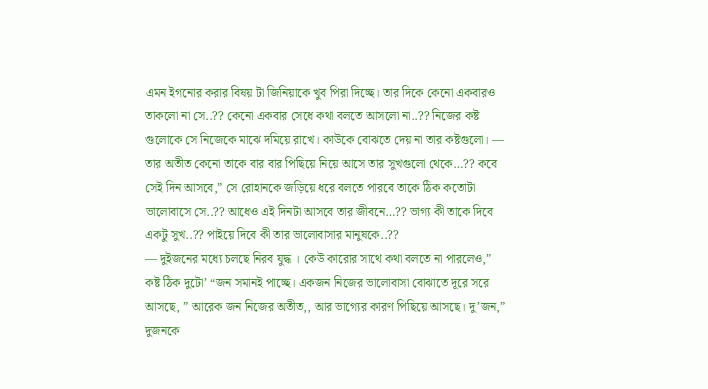এমন ইগনোর করার বিষয় টা জিনিয়াকে খুব পিরা দিচ্ছে। তার দিকে কেনো একবারও তাকলো না সে..?? কেনো একবার সেধে কথা বলতে আসলো না..?? নিজের কষ্ট গুলোকে সে নিজেকে মাঝে দমিয়ে রাখে। কাউকে বোঝতে দেয় না তার কষ্টগুলো। — তার অতীত কেনো তাকে বার বার পিছিয়ে নিয়ে আসে তার সুখগুলো থেকে…?? কবে সেই দিন আসবে,” সে রোহানকে জড়িয়ে ধরে বলতে পারবে তাকে ঠিক কতোটা ভালোবাসে সে..?? আধেও এই দিনটা আসবে তার জীবনে…?? ভাগ্য কী তাকে দিবে একটু সুখ..?? পাইয়ে দিবে কী তার ভালোবাসার মানুষকে..??
— দুইজনের মধ্যে চলছে নিরব যুদ্ধ । কেউ কারোর সাথে কথা বলতে না পারলেও,” কষ্ট ঠিক দুটো’ “জন সমানই পাচ্ছে। একজন নিজের ভালোবাসা বোঝাতে দূরে সরে আসছে, ” আরেক জন নিজের অতীত,, আর ভাগ্যের কারণ পিছিয়ে আসছে। দু’জন,” দুজনকে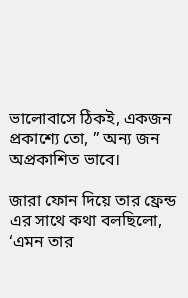ভালোবাসে ঠিকই, একজন প্রকাশ্যে তো, ” অন্য জন অপ্রকাশিত ভাবে।

জারা ফোন দিয়ে তার ফ্রেন্ড এর সাথে কথা বলছিলো, ‘এমন তার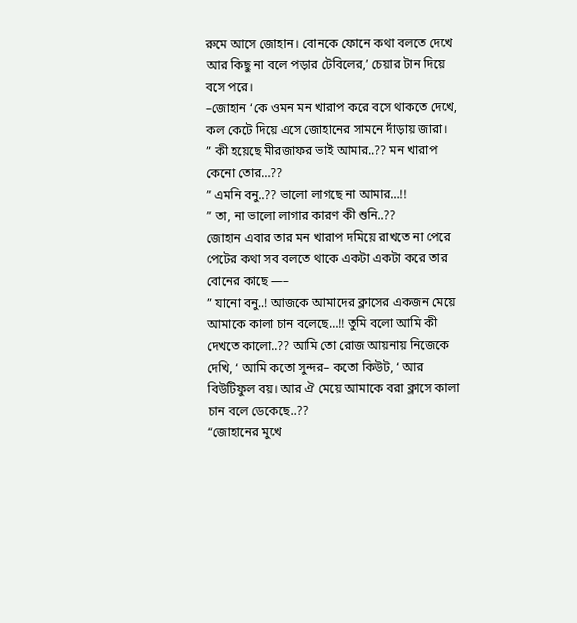রুমে আসে জোহান। বোনকে ফোনে কথা বলতে দেখে আর কিছু না বলে পড়ার টেবিলের,’ চেয়ার টান দিয়ে বসে পরে।
–জোহান ‘কে ওমন মন খারাপ করে বসে থাকতে দেখে, কল কেটে দিয়ে এসে জোহানের সামনে দাঁড়ায় জারা।
” কী হয়েছে মীরজাফর ভাই আমার..?? মন খারাপ কেনো তোর…??
” এমনি বনু..?? ভালো লাগছে না আমার…!!
” তা, না ভালো লাগার কারণ কী শুনি..??
জোহান এবার তার মন খারাপ দমিয়ে রাখতে না পেরে পেটের কথা সব বলতে থাকে একটা একটা করে তার বোনের কাছে —–
” যানো বনু..! আজকে আমাদের ক্লাসের একজন মেয়ে আমাকে কালা চান বলেছে…!! তুমি বলো আমি কী দেখতে কালো..?? আমি তো রোজ আয়নায় নিজেকে দেখি, ‘ আমি কতো সুন্দর– কতো কিউট, ‘ আর বিউটিফুল বয়। আর ঐ মেয়ে আমাকে বরা ক্লাসে কালা চান বলে ডেকেছে..??
“জোহানের মুখে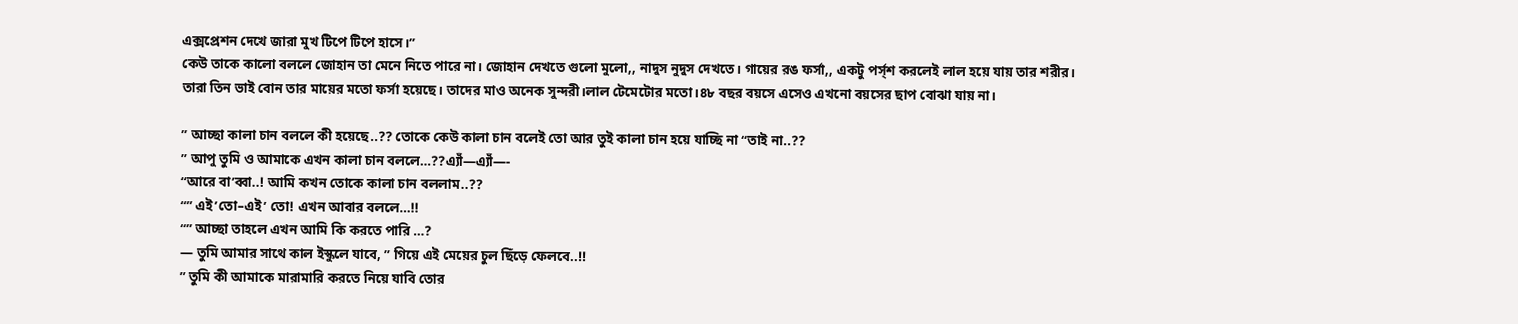এক্সপ্রেশন দেখে জারা মুখ টিপে টিপে হাসে।”
কেউ তাকে কালো বললে জোহান তা মেনে নিতে পারে না। জোহান দেখতে গুলো মুলো,, নাদুস নুদুস দেখতে। গায়ের রঙ ফর্সা,, একটু পর্স্শ করলেই লাল হয়ে যায় তার শরীর।
তারা তিন ভাই বোন তার মায়ের মতো ফর্সা হয়েছে। তাদের মাও অনেক সুন্দরী।লাল টেমেটোর মতো।৪৮ বছর বয়সে এসেও এখনো বয়সের ছাপ বোঝা যায় না।

” আচ্ছা কালা চান বললে কী হয়েছে..?? তোকে কেউ কালা চান বলেই তো আর তুই কালা চান হয়ে যাচ্ছি না “তাই না..??
” আপু তুমি ও আমাকে এখন কালা চান বললে…??এ্যাঁ—এ্যাঁ—-
“আরে বা’ব্বা..! আমি কখন তোকে কালা চান বললাম..??
“” এই’তো–এই’ তো! এখন আবার বললে…!!
“” আচ্ছা তাহলে এখন আমি কি করতে পারি …?
— তুমি আমার সাথে কাল ইস্কুলে যাবে, ” গিয়ে এই মেয়ের চুল ছিঁড়ে ফেলবে..!!
” তুমি কী আমাকে মারামারি করতে নিয়ে যাবি তোর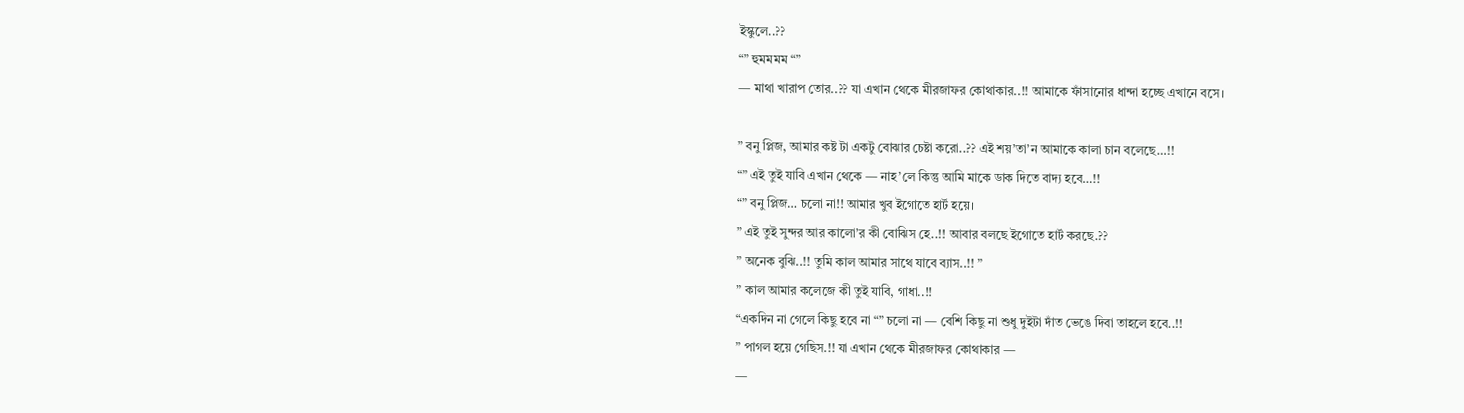ইস্কুলে..??
“” হুমমমম “”
— মাথা খারাপ তোর..?? যা এখান থেকে মীরজাফর কোথাকার..!! আমাকে ফাঁসানোর ধান্দা হচ্ছে এখানে বসে।

” বনু প্লিজ, আমার কষ্ট টা একটু বোঝার চেষ্টা করো..?? এই শয়’তা’ন আমাকে কালা চান বলেছে…!!
“” এই তুই যাবি এখান থেকে — নাহ’লে কিন্তু আমি মাকে ডাক দিতে বাদ্য হবে…!!
“” বনু প্লিজ… চলো না!! আমার খুব ইগোতে হার্ট হয়ে।
” এই তুই সুন্দর আর কালো’র কী বোঝিস হে..!! আবার বলছে ইগোতে হার্ট করছে.??
” অনেক বুঝি..!! তুমি কাল আমার সাথে যাবে ব্যাস..!! ”
” কাল আমার কলেজে কী তুই যাবি, গাধা..!!
“একদিন না গেলে কিছু হবে না “” চলো না — বেশি কিছু না শুধু দুইটা দাঁত ভেঙে দিবা তাহলে হবে..!!
” পাগল হয়ে গেছিস.!! যা এখান থেকে মীরজাফর কোথাকার —
—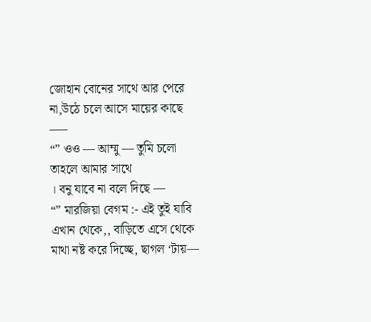জোহান বোনের সাথে আর পেরে না,উঠে চলে আসে মায়ের কাছে —–
“” ওও — আম্মু — তুমি চলো তাহলে আমার সাথে
। বনু যাবে না বলে দিছে —
“” মারজিয়া বেগম :- এই তুই যাবি এখান থেকে,, বাড়িতে এসে থেকে মাথা নষ্ট করে দিচ্ছে, ছাগল ‘টায়—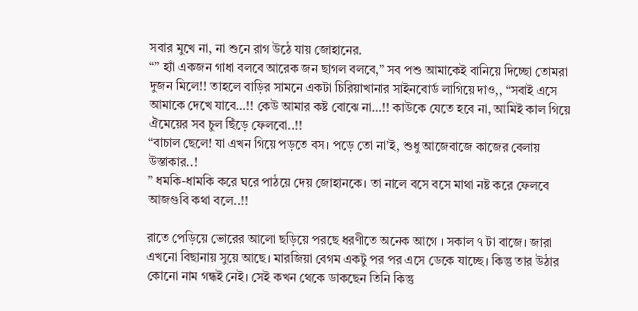সবার মুখে না, না শুনে রাগ উঠে যায় জোহানের.
“” হ্যাঁ একজন গাধা বলবে আরেক জন ছাগল বলবে,” সব পশু আমাকেই বানিয়ে দিচ্ছো তোমরা দুজন মিলে!! তাহলে বাড়ির সামনে একটা চিরিয়াখানার সাইনবোর্ড লাগিয়ে দাও,, “সবাই এসে আমাকে দেখে যাবে…!! কেউ আমার কষ্ট বোঝে না…!! কাউকে যেতে হবে না, আমিই কাল গিয়ে ঐমেয়ের সব চুল ছিঁড়ে ফেলবো..!!
“বাচাল ছেলে! যা এখন গিয়ে পড়তে বস। পড়ে তো না’ই, শুধু আজেবাজে কাজের বেলায় উস্তাকার..!
” ধমকি-ধামকি করে ঘরে পাঠয়ে দেয় জোহানকে। তা নালে বসে বসে মাথা নষ্ট করে ফেলবে আজগুবি কথা বলে..!!

রাতে পেড়িয়ে ভোরের আলো ছড়িয়ে পরছে ধরণীতে অনেক আগে । সকাল ৭ টা বাজে। জারা এখনো বিছানায় সুয়ে আছে। মারজিয়া বেগম একটু পর পর এসে ডেকে যাচ্ছে। কিন্তু তার উঠার কোনো নাম গন্ধই নেই। সেই কখন থেকে ডাকছেন তিনি কিন্তু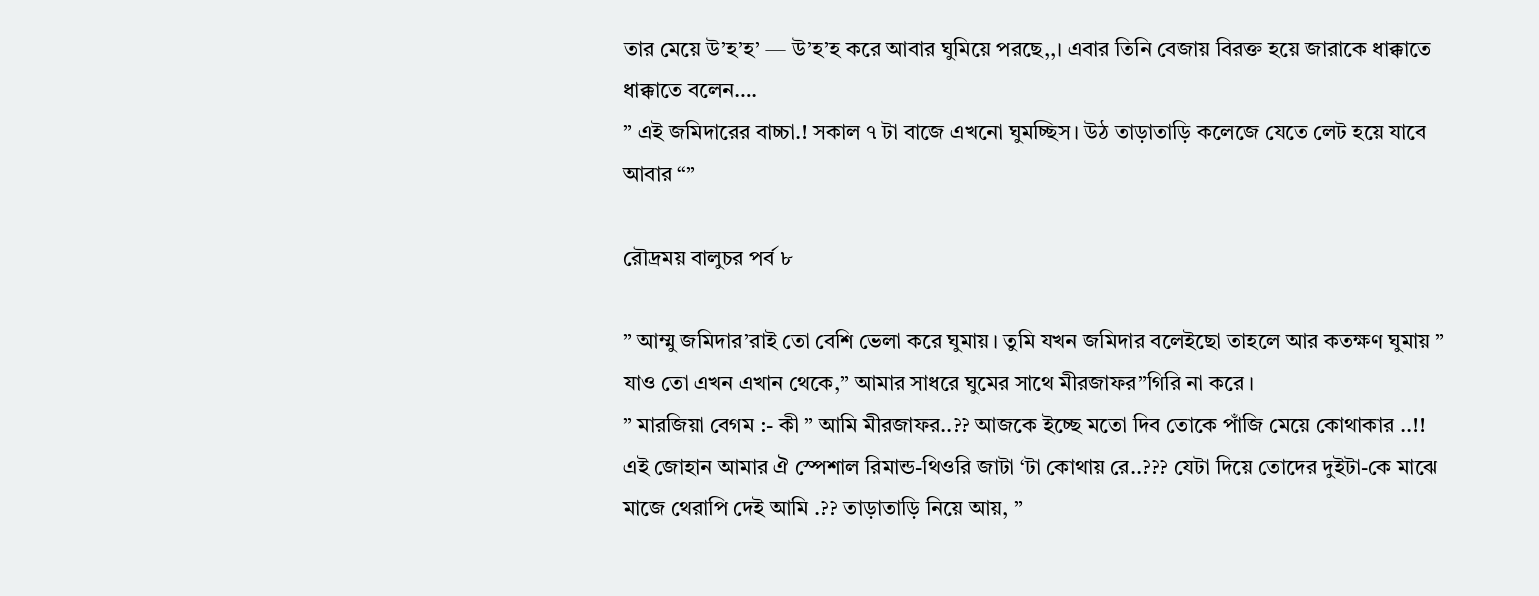তার মেয়ে উ’হ’হ’ — উ’হ’হ করে আবার ঘুমিয়ে পরছে,,। এবার তিনি বেজায় বিরক্ত হয়ে জারাকে ধাক্কাতে ধাক্কাতে বলেন….
” এই জমিদারের বাচ্চা.! সকাল ৭ টা বাজে এখনো ঘুমচ্ছিস। উঠ তাড়াতাড়ি কলেজে যেতে লেট হয়ে যাবে আবার “”

রৌদ্রময় বালুচর পর্ব ৮

” আম্মু জমিদার’রাই তো বেশি ভেলা করে ঘুমায়। তুমি যখন জমিদার বলেইছো তাহলে আর কতক্ষণ ঘুমায় ” যাও তো এখন এখান থেকে,” আমার সাধরে ঘুমের সাথে মীরজাফর”গিরি না করে ।
” মারজিয়া বেগম :- কী ” আমি মীরজাফর..?? আজকে ইচ্ছে মতো দিব তোকে পাঁজি মেয়ে কোথাকার ..!! এই জোহান আমার ঐ স্পেশাল রিমান্ড-থিওরি জাটা ‘টা কোথায় রে..??? যেটা দিয়ে তোদের দুইটা-কে মাঝে মাজে থেরাপি দেই আমি .?? তাড়াতাড়ি নিয়ে আয়, ”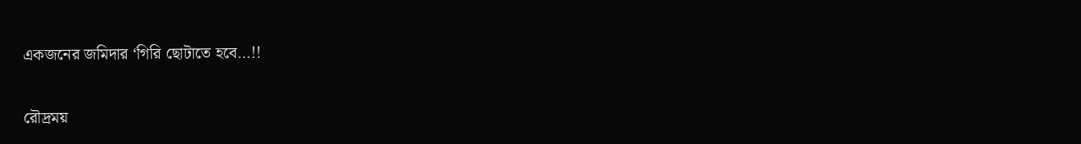একজনের জমিদার ‘গিরি ছোটাতে হবে…!!

রৌদ্রময়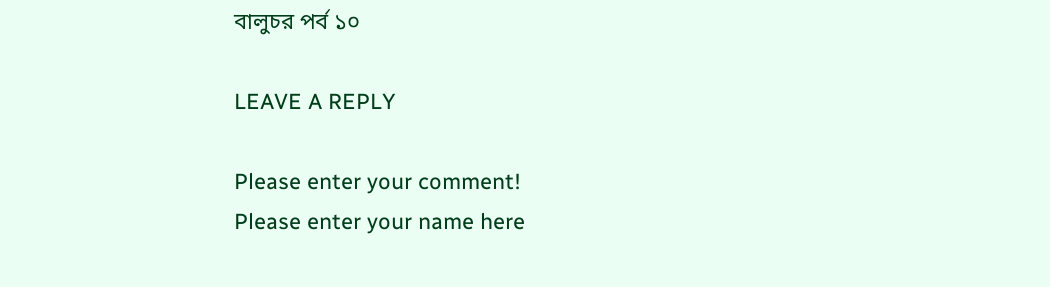বালুচর পর্ব ১০

LEAVE A REPLY

Please enter your comment!
Please enter your name here